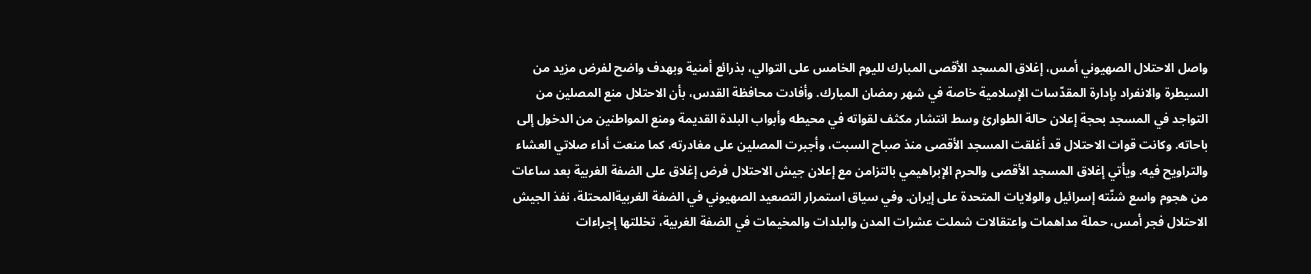واصل الاحتلال الصهيوني أمس، إغلاق المسجد الأقصى المبارك لليوم الخامس على التوالي، بذرائع أمنية وبهدف واضح لفرض مزيد من السيطرة والانفراد بإدارة المقدّسات الإسلامية خاصة في شهر رمضان المبارك. وأفادت محافظة القدس، بأن الاحتلال منع المصلين من التواجد في المسجد بحجة إعلان حالة الطوارئ وسط انتشار مكثف لقواته في محيطه وأبواب البلدة القديمة ومنع المواطنين من الدخول إلى باحاته. وكانت قوات الاحتلال قد أغلقت المسجد الأقصى منذ صباح السبت، وأجبرت المصلين على مغادرته، كما منعت أداء صلاتي العشاء والتراويح فيه. ويأتي إغلاق المسجد الأقصى والحرم الإبراهيمي بالتزامن مع إعلان جيش الاحتلال فرض إغلاق على الضفة الغربية بعد ساعات من هجوم واسع شنّته إسرائيل والولايات المتحدة على إيران. وفي سياق استمرار التصعيد الصهيوني في الضفة الغربيةالمحتلة، نفذ الجيش الاحتلال فجر أمس، حملة مداهمات واعتقالات شملت عشرات المدن والبلدات والمخيمات في الضفة الغربية، تخللتها إجراءات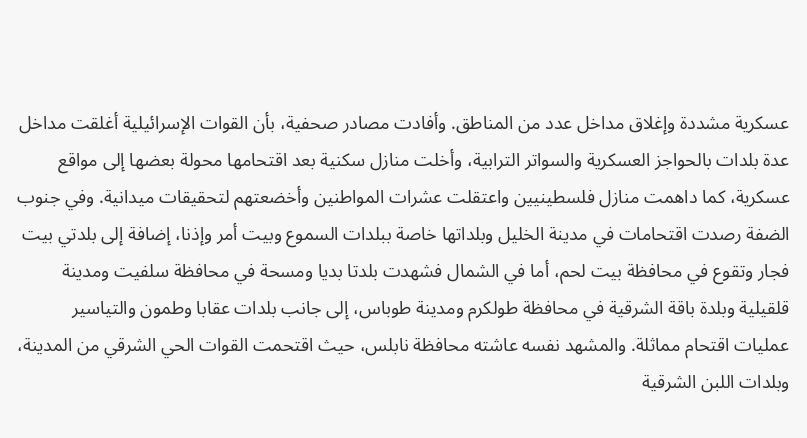عسكرية مشددة وإغلاق مداخل عدد من المناطق. وأفادت مصادر صحفية، بأن القوات الإسرائيلية أغلقت مداخل عدة بلدات بالحواجز العسكرية والسواتر الترابية، وأخلت منازل سكنية بعد اقتحامها محولة بعضها إلى مواقع عسكرية، كما داهمت منازل فلسطينيين واعتقلت عشرات المواطنين وأخضعتهم لتحقيقات ميدانية. وفي جنوب الضفة رصدت اقتحامات في مدينة الخليل وبلداتها خاصة ببلدات السموع وبيت أمر وإذنا، إضافة إلى بلدتي بيت فجار وتقوع في محافظة بيت لحم، أما في الشمال فشهدت بلدتا بديا ومسحة في محافظة سلفيت ومدينة قلقيلية وبلدة باقة الشرقية في محافظة طولكرم ومدينة طوباس، إلى جانب بلدات عقابا وطمون والتياسير عمليات اقتحام مماثلة. والمشهد نفسه عاشته محافظة نابلس، حيث اقتحمت القوات الحي الشرقي من المدينة، وبلدات اللبن الشرقية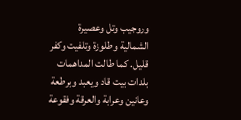وروجيب وتل وعصيرة الشمالية وطلوزة وتلفيت وكفر قليل. كما طالت المداهمات بلدات بيت قاد ويعبد وبرطعة وعانين وعرابة والعرقة وفقوعة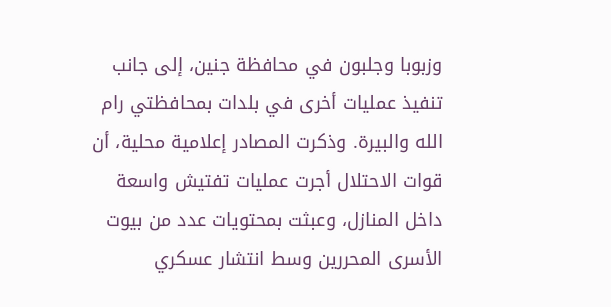وزبوبا وجلبون في محافظة جنين، إلى جانب تنفيذ عمليات أخرى في بلدات بمحافظتي رام الله والبيرة. وذكرت المصادر إعلامية محلية، أن قوات الاحتلال أجرت عمليات تفتيش واسعة داخل المنازل، وعبثت بمحتويات عدد من بيوت الأسرى المحررين وسط انتشار عسكري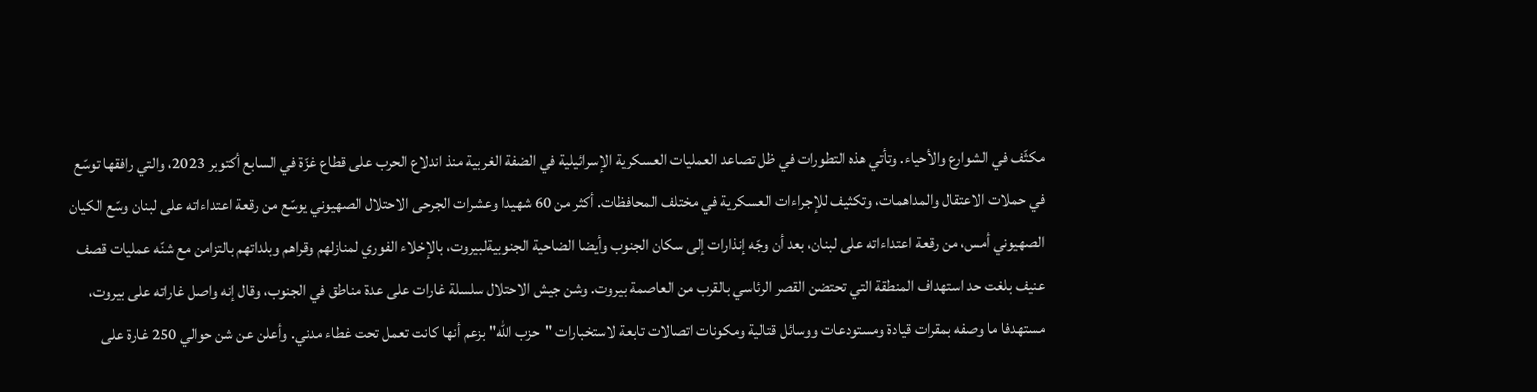مكثّف في الشوارع والأحياء. وتأتي هذه التطورات في ظل تصاعد العمليات العسكرية الإسرائيلية في الضفة الغربية منذ اندلاع الحرب على قطاع غزّة في السابع أكتوبر 2023، والتي رافقها توسّع في حملات الاعتقال والمداهمات، وتكثيف للإجراءات العسكرية في مختلف المحافظات. أكثر من 60 شهيدا وعشرات الجرحى الاحتلال الصهيوني يوسّع من رقعة اعتداءاته على لبنان وسّع الكيان الصهيوني أمس، من رقعة اعتداءاته على لبنان، بعد أن وجّه إنذارات إلى سكان الجنوب وأيضا الضاحية الجنوبيةلبيروت، بالإخلاء الفوري لمنازلهم وقراهم وبلداتهم بالتزامن مع شنّه عمليات قصف عنيف بلغت حد استهداف المنطقة التي تحتضن القصر الرئاسي بالقرب من العاصمة بيروت. وشن جيش الاحتلال سلسلة غارات على عدة مناطق في الجنوب، وقال إنه واصل غاراته على بيروت، مستهدفا ما وصفه بمقرات قيادة ومستودعات ووسائل قتالية ومكونات اتصالات تابعة لاستخبارات "حزب الله" بزعم أنها كانت تعمل تحت غطاء مدني. وأعلن عن شن حوالي 250 غارة على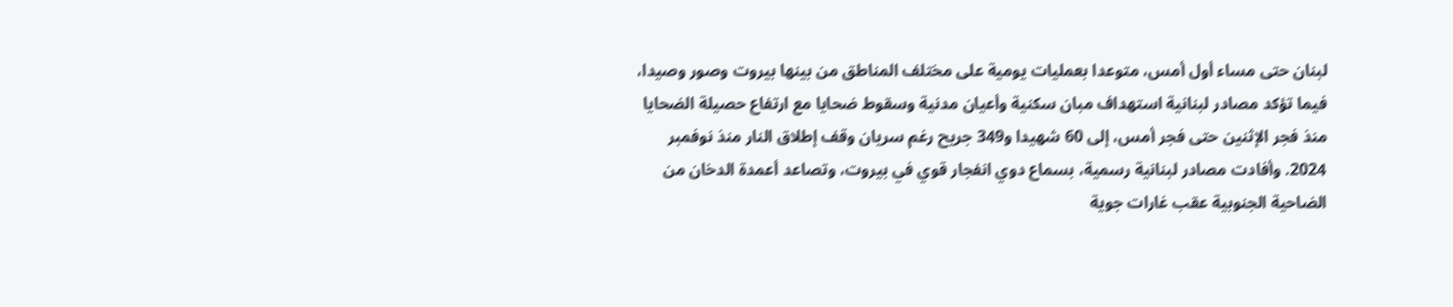لبنان حتى مساء أول أمس، متوعدا بعمليات يومية على مختلف المناطق من بينها بيروت وصور وصيدا، فيما تؤكد مصادر لبنانية استهداف مبان سكنية وأعيان مدنية وسقوط ضحايا مع ارتفاع حصيلة الضحايا منذ فجر الإثنين حتى فجر أمس، إلى 60 شهيدا و349 جريح رغم سريان وقف إطلاق النار منذ نوفمبر 2024. وأفادت مصادر لبنانية رسمية، بسماع دوي انفجار قوي في بيروت، وتصاعد أعمدة الدخان من الضاحية الجنوبية عقب غارات جوية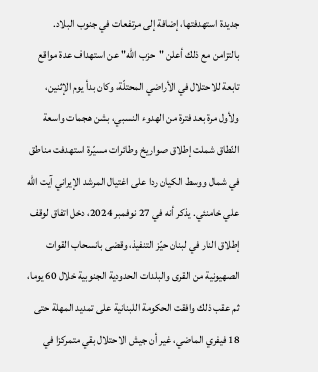جديدة استهدفتها، إضافة إلى مرتفعات في جنوب البلاد. بالتزامن مع ذلك أعلن "حزب الله" عن استهداف عدة مواقع تابعة للاحتلال في الأراضي المحتلّة، وكان بدأ يوم الإثنين، ولأول مرة بعد فترة من الهدوء النسبي، بشن هجمات واسعة النّطاق شملت إطلاق صواريخ وطائرات مسيّرة استهدفت مناطق في شمال ووسط الكيان ردا على اغتيال المرشد الإيراني آيت الله علي خامنئي. يذكر أنه في 27 نوفمبر 2024، دخل اتفاق لوقف إطلاق النار في لبنان حيّز التنفيذ، وقضى بانسحاب القوات الصهيونية من القرى والبلدات الحدودية الجنوبية خلال 60 يوما، ثم عقب ذلك وافقت الحكومة اللبنانية على تمديد المهلة حتى 18 فيفري الماضي، غير أن جيش الاحتلال بقي متمركزا في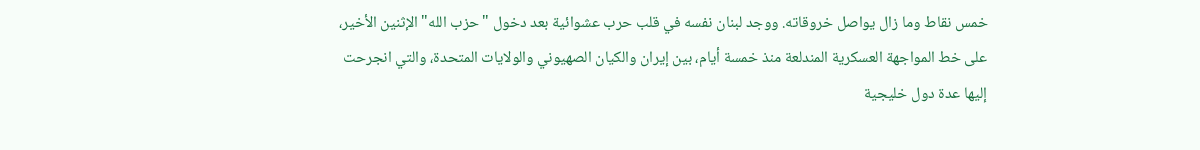خمس نقاط وما زال يواصل خروقاته. ووجد لبنان نفسه في قلب حرب عشوائية بعد دخول "حزب الله" الإثنين الأخير، على خط المواجهة العسكرية المندلعة منذ خمسة أيام، بين إيران والكيان الصهيوني والولايات المتحدة، والتي انجرحت إليها عدة دول خليجية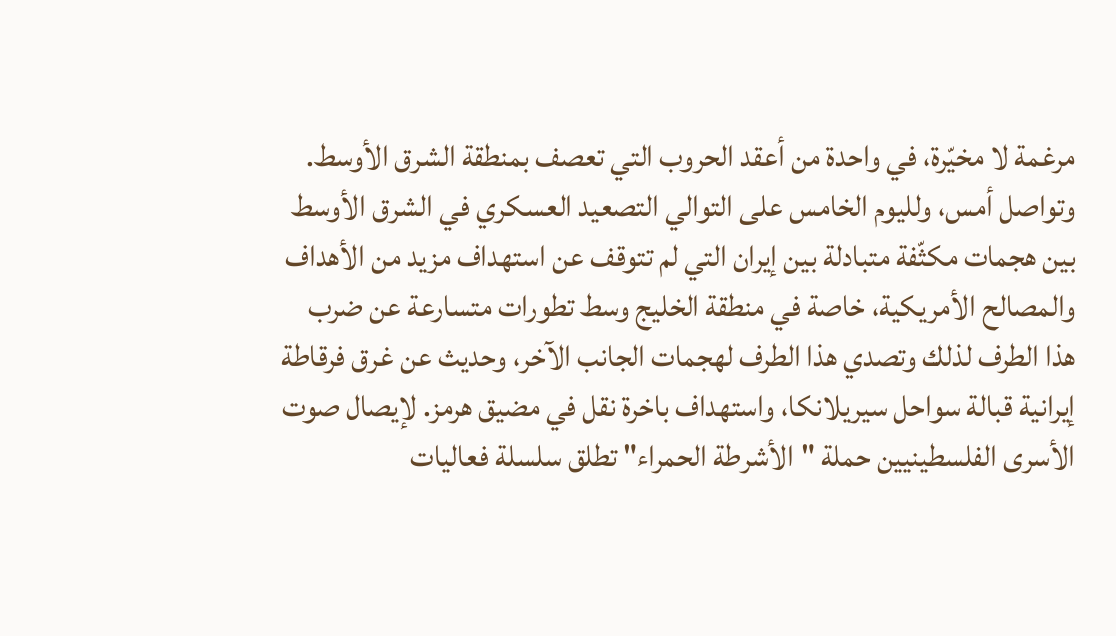مرغمة لا مخيّرة، في واحدة من أعقد الحروب التي تعصف بمنطقة الشرق الأوسط. وتواصل أمس، ولليوم الخامس على التوالي التصعيد العسكري في الشرق الأوسط بين هجمات مكثّفة متبادلة بين إيران التي لم تتوقف عن استهداف مزيد من الأهداف والمصالح الأمريكية، خاصة في منطقة الخليج وسط تطورات متسارعة عن ضرب هذا الطرف لذلك وتصدي هذا الطرف لهجمات الجانب الآخر، وحديث عن غرق فرقاطة إيرانية قبالة سواحل سيريلانكا، واستهداف باخرة نقل في مضيق هرمز. لإيصال صوت الأسرى الفلسطينيين حملة "الأشرطة الحمراء" تطلق سلسلة فعاليات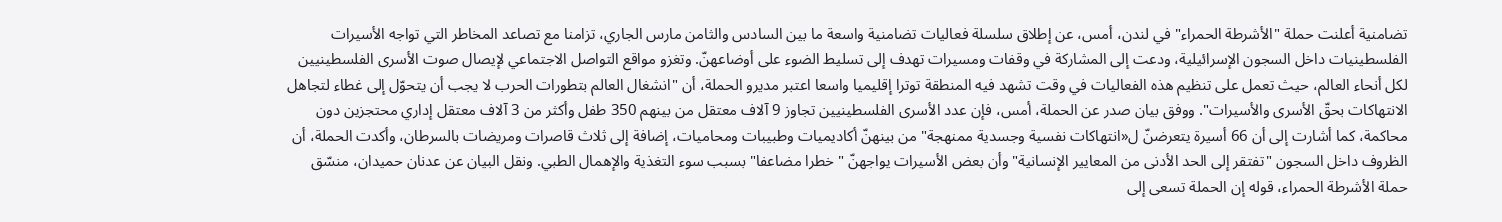تضامنية أعلنت حملة "الأشرطة الحمراء" في لندن، أمس، عن إطلاق سلسلة فعاليات تضامنية واسعة ما بين السادس والثامن مارس الجاري، تزامنا مع تصاعد المخاطر التي تواجه الأسيرات الفلسطينيات داخل السجون الإسرائيلية، ودعت إلى المشاركة في وقفات ومسيرات تهدف إلى تسليط الضوء على أوضاعهنّ. وتغزو مواقع التواصل الاجتماعي لإيصال صوت الأسرى الفلسطينيين لكل أنحاء العالم، حيث تعمل على تنظيم هذه الفعاليات في وقت تشهد فيه المنطقة توترا إقليميا واسعا اعتبر مديرو الحملة، أن "انشغال العالم بتطورات الحرب لا يجب أن يتحوّل إلى غطاء لتجاهل الانتهاكات بحقّ الأسرى والأسيرات". ووفق بيان صدر عن الحملة، أمس، فإن عدد الأسرى الفلسطينيين تجاوز 9 آلاف معتقل من بينهم 350 طفل وأكثر من 3 آلاف معتقل إداري محتجزين دون محاكمة، كما أشارت إلى أن 66 أسيرة يتعرضنّ ل«انتهاكات نفسية وجسدية ممنهجة" من بينهنّ أكاديميات وطبيبات ومحاميات، إضافة إلى ثلاث قاصرات ومريضات بالسرطان، وأكدت الحملة، أن الظروف داخل السجون "تفتقر إلى الحد الأدنى من المعايير الإنسانية" وأن بعض الأسيرات يواجهنّ "خطرا مضاعفا" بسبب سوء التغذية والإهمال الطبي. ونقل البيان عن عدنان حميدان، منسّق حملة الأشرطة الحمراء، قوله إن الحملة تسعى إلى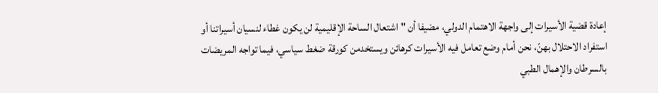إعادة قضية الأسيرات إلى واجهة الاهتمام الدولي، مضيفا أن "اشتعال الساحة الإقليمية لن يكون غطاء لنسيان أسيراتنا أو استفراد الاحتلال بهنّ، نحن أمام وضع تعامل فيه الأسيرات كرهائن ويستخدمن كورقة ضغط سياسي، فيما تواجه المريضات بالسرطان والإهمال الطبي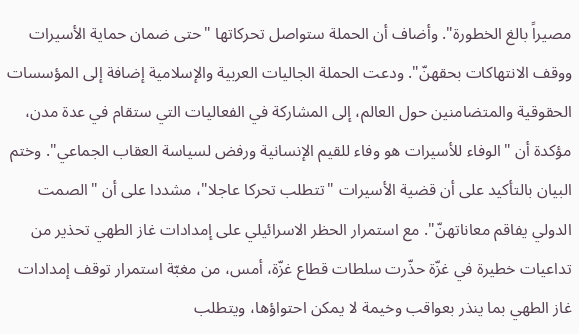مصيراً بالغ الخطورة". وأضاف أن الحملة ستواصل تحركاتها "حتى ضمان حماية الأسيرات ووقف الانتهاكات بحقهنّ". ودعت الحملة الجاليات العربية والإسلامية إضافة إلى المؤسسات الحقوقية والمتضامنين حول العالم، إلى المشاركة في الفعاليات التي ستقام في عدة مدن، مؤكدة أن "الوفاء للأسيرات هو وفاء للقيم الإنسانية ورفض لسياسة العقاب الجماعي". وختم البيان بالتأكيد على أن قضية الأسيرات "تتطلب تحركا عاجلا"، مشددا على أن "الصمت الدولي يفاقم معاناتهنّ". مع استمرار الحظر الاسرائيلي على إمدادات غاز الطهي تحذير من تداعيات خطيرة في غزّة حذّرت سلطات قطاع غزّة، أمس، من مغبّة استمرار توقف إمدادات غاز الطهي بما ينذر بعواقب وخيمة لا يمكن احتواؤها، ويتطلب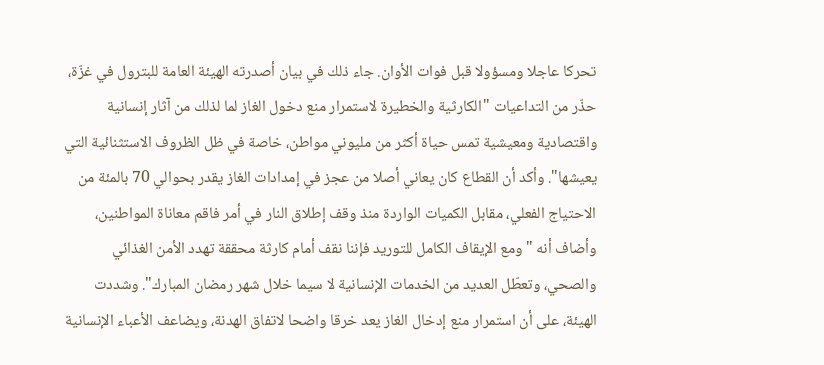تحركا عاجلا ومسؤولا قبل فوات الأوان. جاء ذلك في بيان أصدرته الهيئة العامة للبترول في غزّة، حذّر من التداعيات "الكارثية والخطيرة لاستمرار منع دخول الغاز لما لذلك من آثار إنسانية واقتصادية ومعيشية تمس حياة أكثر من مليوني مواطن، خاصة في ظل الظروف الاستثنائية التي يعيشها". وأكد أن القطاع كان يعاني أصلا من عجز في إمدادات الغاز يقدر بحوالي 70 بالمئة من الاحتياج الفعلي، مقابل الكميات الواردة منذ وقف إطلاق النار في أمر فاقم معاناة المواطنين، وأضاف أنه "ومع الإيقاف الكامل للتوريد فإننا نقف أمام كارثة محققة تهدد الأمن الغذائي والصحي، وتعطّل العديد من الخدمات الإنسانية لا سيما خلال شهر رمضان المبارك". وشددت الهيئة، على أن استمرار منع إدخال الغاز يعد خرقا واضحا لاتفاق الهدنة، ويضاعف الأعباء الإنسانية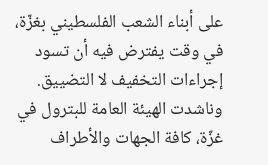على أبناء الشعب الفلسطيني بغزّة، في وقت يفترض فيه أن تسود إجراءات التخفيف لا التضييق. وناشدت الهيئة العامة للبترول في غزّة، كافة الجهات والأطراف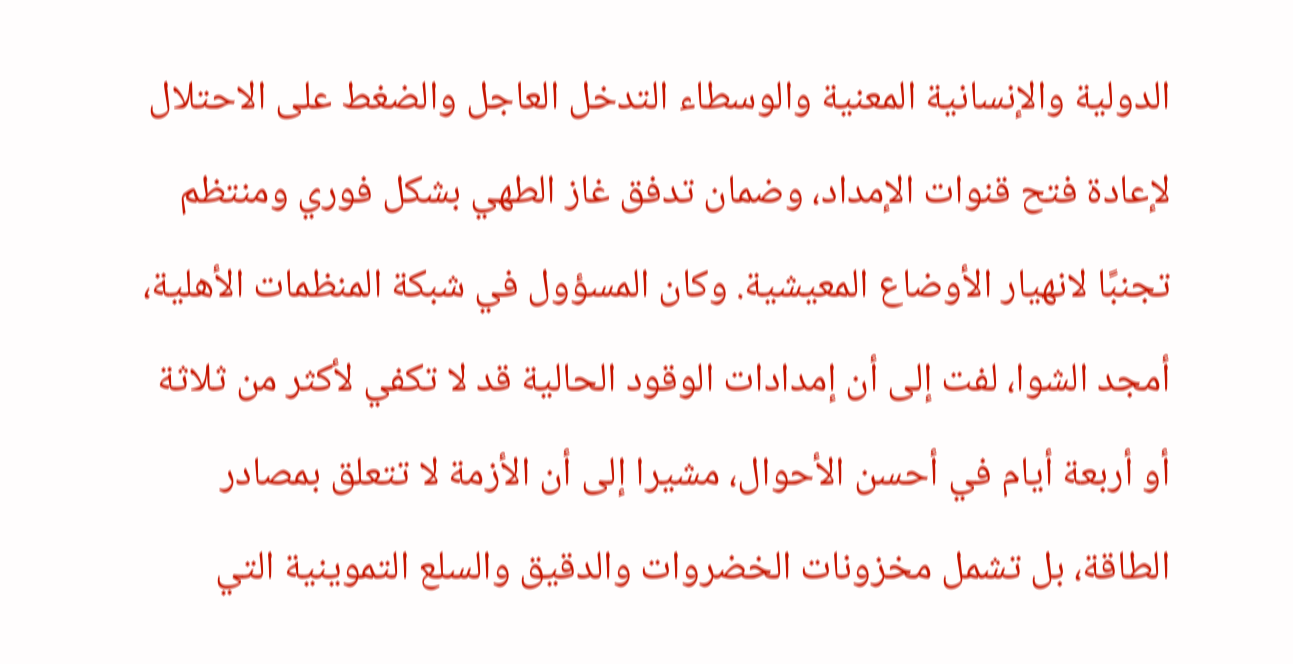الدولية والإنسانية المعنية والوسطاء التدخل العاجل والضغط على الاحتلال لإعادة فتح قنوات الإمداد، وضمان تدفق غاز الطهي بشكل فوري ومنتظم تجنبًا لانهيار الأوضاع المعيشية. وكان المسؤول في شبكة المنظمات الأهلية، أمجد الشوا، لفت إلى أن إمدادات الوقود الحالية قد لا تكفي لأكثر من ثلاثة أو أربعة أيام في أحسن الأحوال، مشيرا إلى أن الأزمة لا تتعلق بمصادر الطاقة، بل تشمل مخزونات الخضروات والدقيق والسلع التموينية التي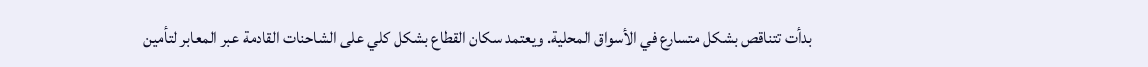بدأت تتناقص بشكل متسارع في الأسواق المحلية. ويعتمد سكان القطاع بشكل كلي على الشاحنات القادمة عبر المعابر لتأمين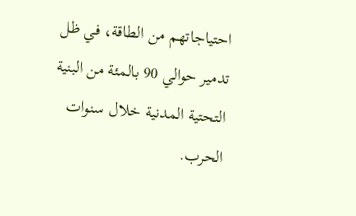احتياجاتهم من الطاقة، في ظل تدمير حوالي 90 بالمئة من البنية التحتية المدنية خلال سنوات الحرب.